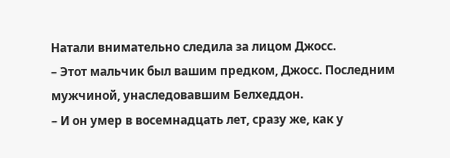Натали внимательно следила за лицом Джосс.
– Этот мальчик был вашим предком, Джосс. Последним мужчиной, унаследовавшим Белхеддон.
– И он умер в восемнадцать лет, сразу же, как у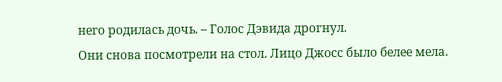него родилась дочь. – Голос Дэвида дрогнул.
Они снова посмотрели на стол. Лицо Джосс было белее мела.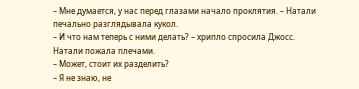– Мне думается, у нас перед глазами начало проклятия. – Натали печально разглядывала кукол.
– И что нам теперь с ними делать? – хрипло спросила Джосс.
Натали пожала плечами.
– Может, стоит их разделить?
– Я не знаю, не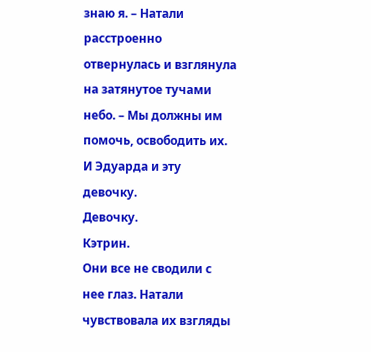знаю я. – Натали расстроенно отвернулась и взглянула на затянутое тучами небо. – Мы должны им помочь, освободить их. И Эдуарда и эту девочку.
Девочку.
Кэтрин.
Они все не сводили с нее глаз. Натали чувствовала их взгляды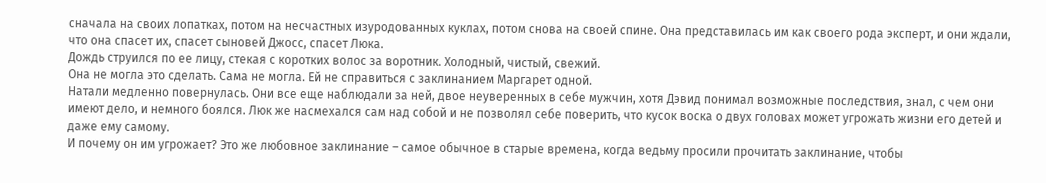сначала на своих лопатках, потом на несчастных изуродованных куклах, потом снова на своей спине. Она представилась им как своего рода эксперт, и они ждали, что она спасет их, спасет сыновей Джосс, спасет Люка.
Дождь струился по ее лицу, стекая с коротких волос за воротник. Холодный, чистый, свежий.
Она не могла это сделать. Сама не могла. Ей не справиться с заклинанием Маргарет одной.
Натали медленно повернулась. Они все еще наблюдали за ней, двое неуверенных в себе мужчин, хотя Дэвид понимал возможные последствия, знал, с чем они имеют дело, и немного боялся. Люк же насмехался сам над собой и не позволял себе поверить, что кусок воска о двух головах может угрожать жизни его детей и даже ему самому.
И почему он им угрожает? Это же любовное заклинание – самое обычное в старые времена, когда ведьму просили прочитать заклинание, чтобы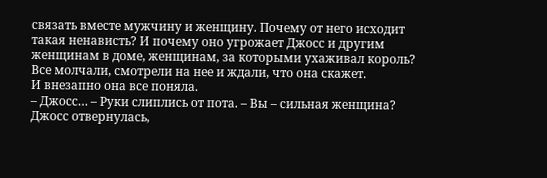связать вместе мужчину и женщину. Почему от него исходит такая ненависть? И почему оно угрожает Джосс и другим женщинам в доме, женщинам, за которыми ухаживал король?
Все молчали, смотрели на нее и ждали, что она скажет.
И внезапно она все поняла.
– Джосс… – Руки слиплись от пота. – Вы – сильная женщина?
Джосс отвернулась,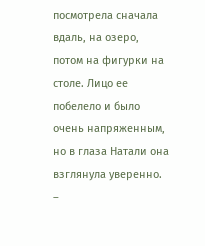посмотрела сначала вдаль, на озеро, потом на фигурки на столе. Лицо ее побелело и было очень напряженным, но в глаза Натали она взглянула уверенно.
–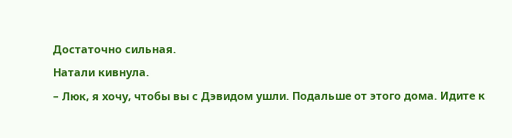Достаточно сильная.
Натали кивнула.
– Люк, я хочу, чтобы вы с Дэвидом ушли. Подальше от этого дома. Идите к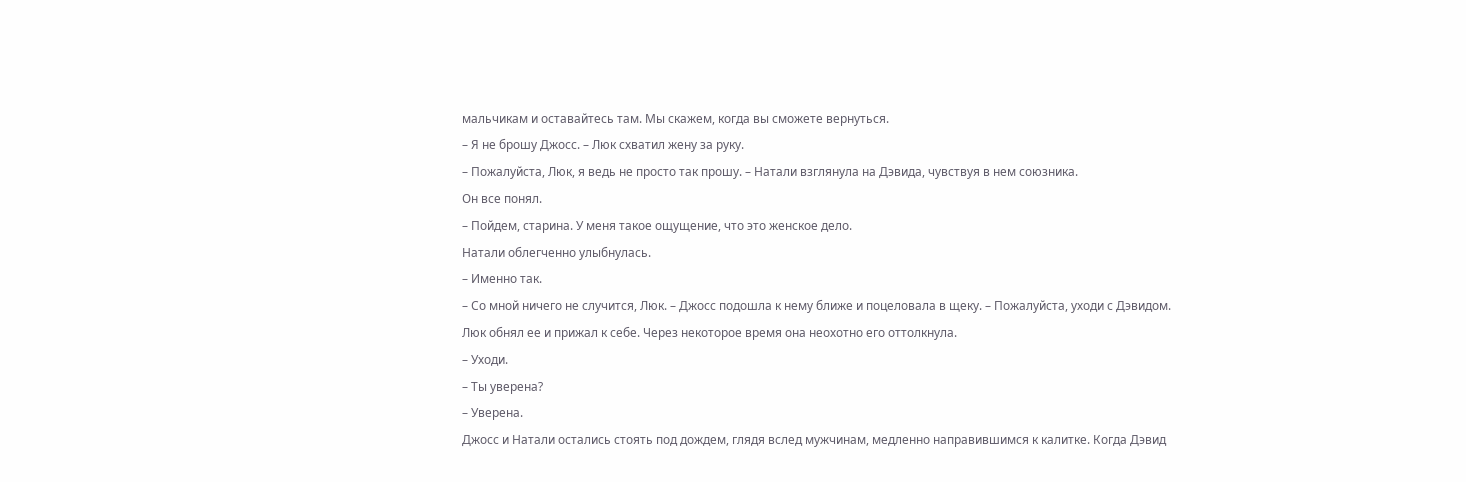мальчикам и оставайтесь там. Мы скажем, когда вы сможете вернуться.
– Я не брошу Джосс. – Люк схватил жену за руку.
– Пожалуйста, Люк, я ведь не просто так прошу. – Натали взглянула на Дэвида, чувствуя в нем союзника.
Он все понял.
– Пойдем, старина. У меня такое ощущение, что это женское дело.
Натали облегченно улыбнулась.
– Именно так.
– Со мной ничего не случится, Люк. – Джосс подошла к нему ближе и поцеловала в щеку. – Пожалуйста, уходи с Дэвидом.
Люк обнял ее и прижал к себе. Через некоторое время она неохотно его оттолкнула.
– Уходи.
– Ты уверена?
– Уверена.
Джосс и Натали остались стоять под дождем, глядя вслед мужчинам, медленно направившимся к калитке. Когда Дэвид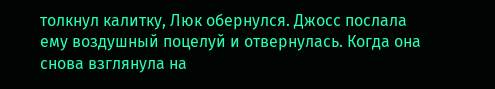толкнул калитку, Люк обернулся. Джосс послала ему воздушный поцелуй и отвернулась. Когда она снова взглянула на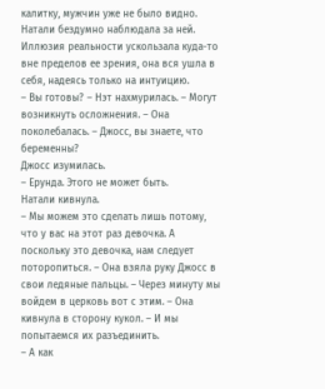калитку, мужчин уже не было видно.
Натали бездумно наблюдала за ней. Иллюзия реальности ускользала куда-то вне пределов ее зрения, она вся ушла в себя, надеясь только на интуицию.
– Вы готовы? – Нэт нахмурилась. – Могут возникнуть осложнения. – Она поколебалась. – Джосс, вы знаете, что беременны?
Джосс изумилась.
– Ерунда. Этого не может быть.
Натали кивнула.
– Мы можем это сделать лишь потому, что у вас на этот раз девочка. А поскольку это девочка, нам следует поторопиться. – Она взяла руку Джосс в свои ледяные пальцы. – Через минуту мы войдем в церковь вот с этим. – Она кивнула в сторону кукол. – И мы попытаемся их разъединить.
– А как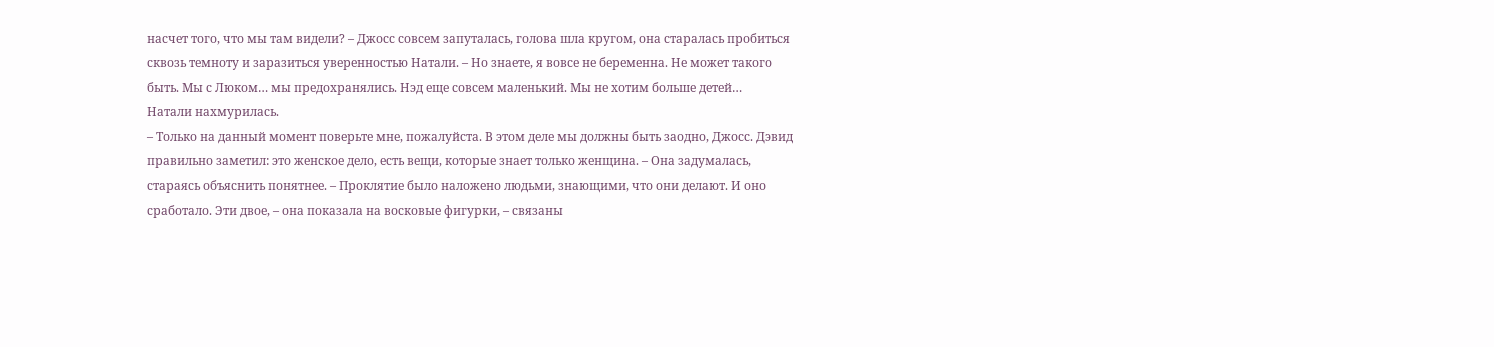насчет того, что мы там видели? – Джосс совсем запуталась, голова шла кругом, она старалась пробиться сквозь темноту и заразиться уверенностью Натали. – Но знаете, я вовсе не беременна. Не может такого быть. Мы с Люком… мы предохранялись. Нэд еще совсем маленький. Мы не хотим больше детей…
Натали нахмурилась.
– Только на данный момент поверьте мне, пожалуйста. В этом деле мы должны быть заодно, Джосс. Дэвид правильно заметил: это женское дело, есть вещи, которые знает только женщина. – Она задумалась, стараясь объяснить понятнее. – Проклятие было наложено людьми, знающими, что они делают. И оно сработало. Эти двое, – она показала на восковые фигурки, – связаны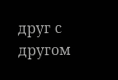друг с другом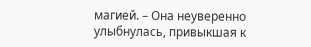магией. – Она неуверенно улыбнулась, привыкшая к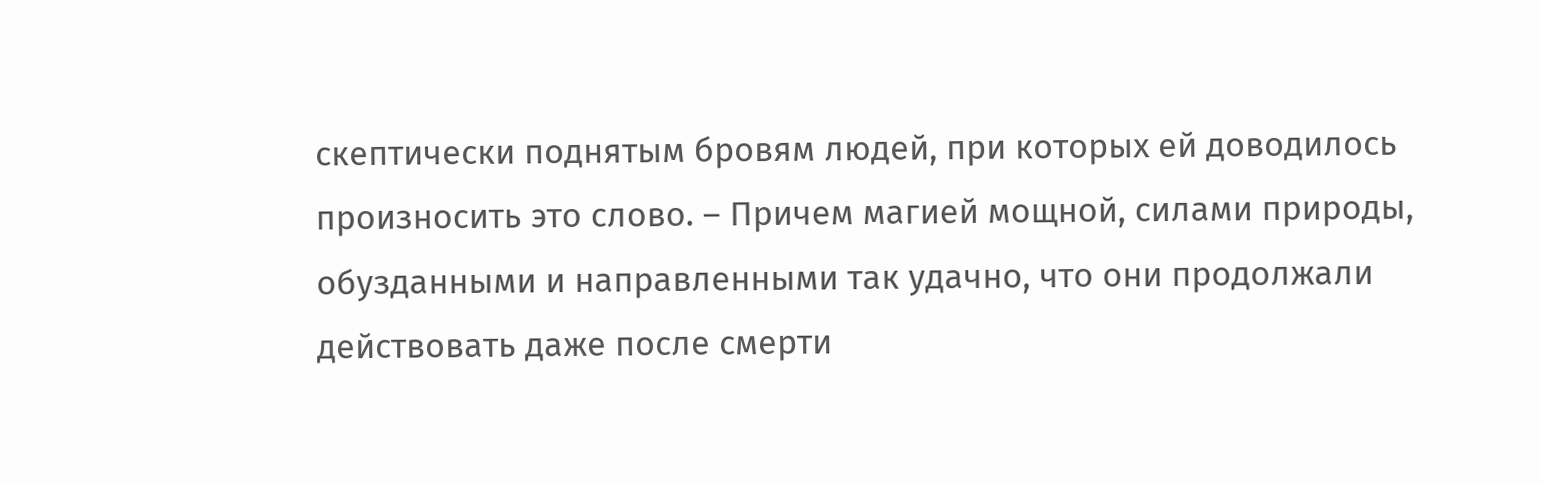скептически поднятым бровям людей, при которых ей доводилось произносить это слово. – Причем магией мощной, силами природы, обузданными и направленными так удачно, что они продолжали действовать даже после смерти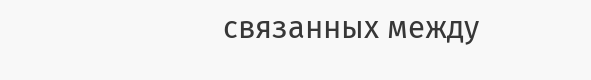связанных между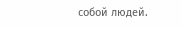собой людей.